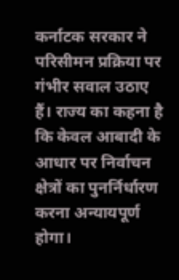कर्नाटक सरकार ने परिसीमन प्रक्रिया पर गंभीर सवाल उठाए हैं। राज्य का कहना है कि केवल आबादी के आधार पर निर्वाचन क्षेत्रों का पुनर्निर्धारण करना अन्यायपूर्ण होगा।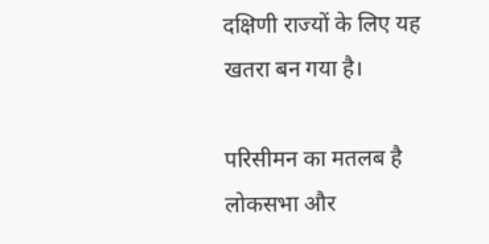दक्षिणी राज्यों के लिए यह खतरा बन गया है।

परिसीमन का मतलब है लोकसभा और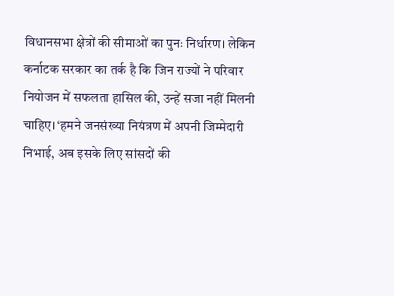विधानसभा क्षेत्रों की सीमाओं का पुनः निर्धारण। लेकिन कर्नाटक सरकार का तर्क है कि जिन राज्यों ने परिवार नियोजन में सफलता हासिल की, उन्हें सजा नहीं मिलनी चाहिए। ‘हमने जनसंख्या नियंत्रण में अपनी जिम्मेदारी निभाई, अब इसके लिए सांसदों की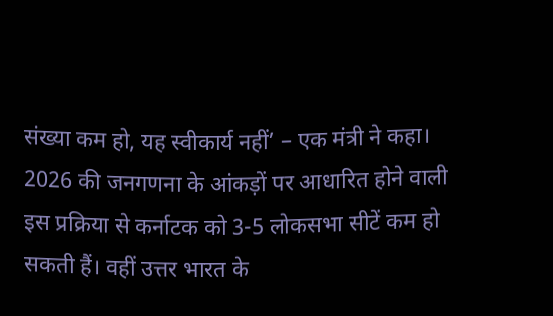संख्या कम हो, यह स्वीकार्य नहीं’ – एक मंत्री ने कहा।
2026 की जनगणना के आंकड़ों पर आधारित होने वाली इस प्रक्रिया से कर्नाटक को 3-5 लोकसभा सीटें कम हो सकती हैं। वहीं उत्तर भारत के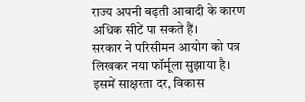राज्य अपनी बढ़ती आबादी के कारण अधिक सीटें पा सकते हैं।
सरकार ने परिसीमन आयोग को पत्र लिखकर नया फॉर्मूला सुझाया है। इसमें साक्षरता दर, विकास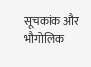सूचकांक और भौगोलिक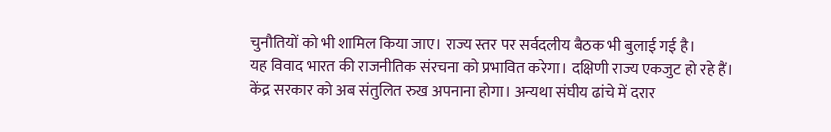चुनौतियों को भी शामिल किया जाए। राज्य स्तर पर सर्वदलीय बैठक भी बुलाई गई है।
यह विवाद भारत की राजनीतिक संरचना को प्रभावित करेगा। दक्षिणी राज्य एकजुट हो रहे हैं। केंद्र सरकार को अब संतुलित रुख अपनाना होगा। अन्यथा संघीय ढांचे में दरार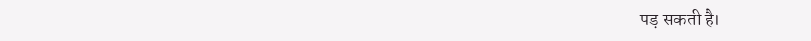पड़ सकती है।